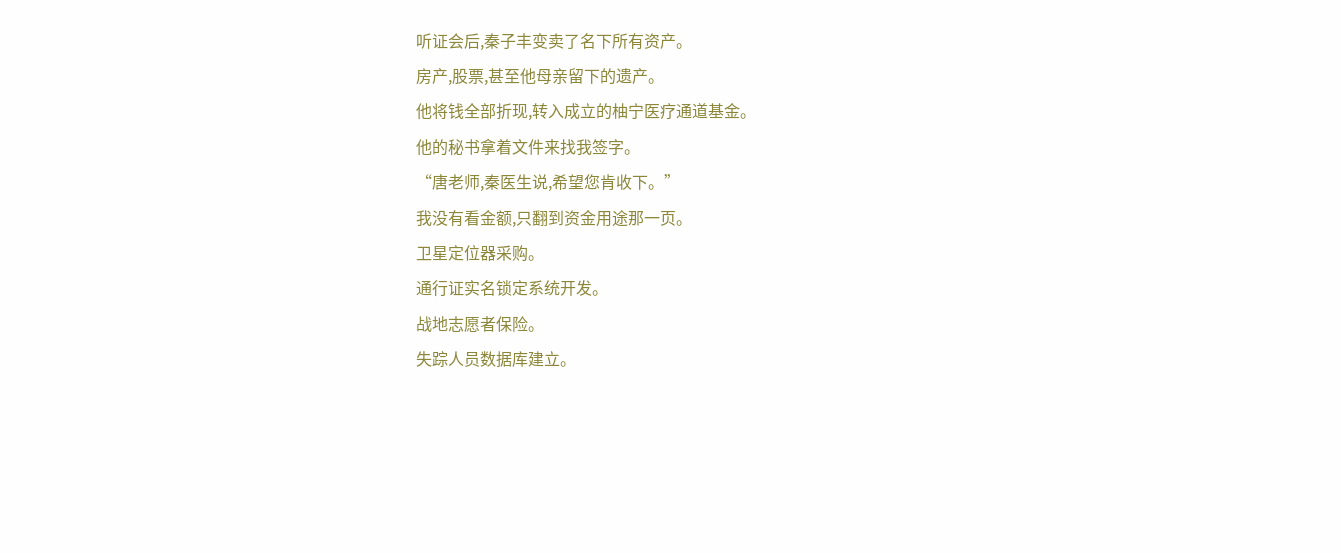听证会后,秦子丰变卖了名下所有资产。
房产,股票,甚至他母亲留下的遗产。
他将钱全部折现,转入成立的柚宁医疗通道基金。
他的秘书拿着文件来找我签字。
“唐老师,秦医生说,希望您肯收下。”
我没有看金额,只翻到资金用途那一页。
卫星定位器采购。
通行证实名锁定系统开发。
战地志愿者保险。
失踪人员数据库建立。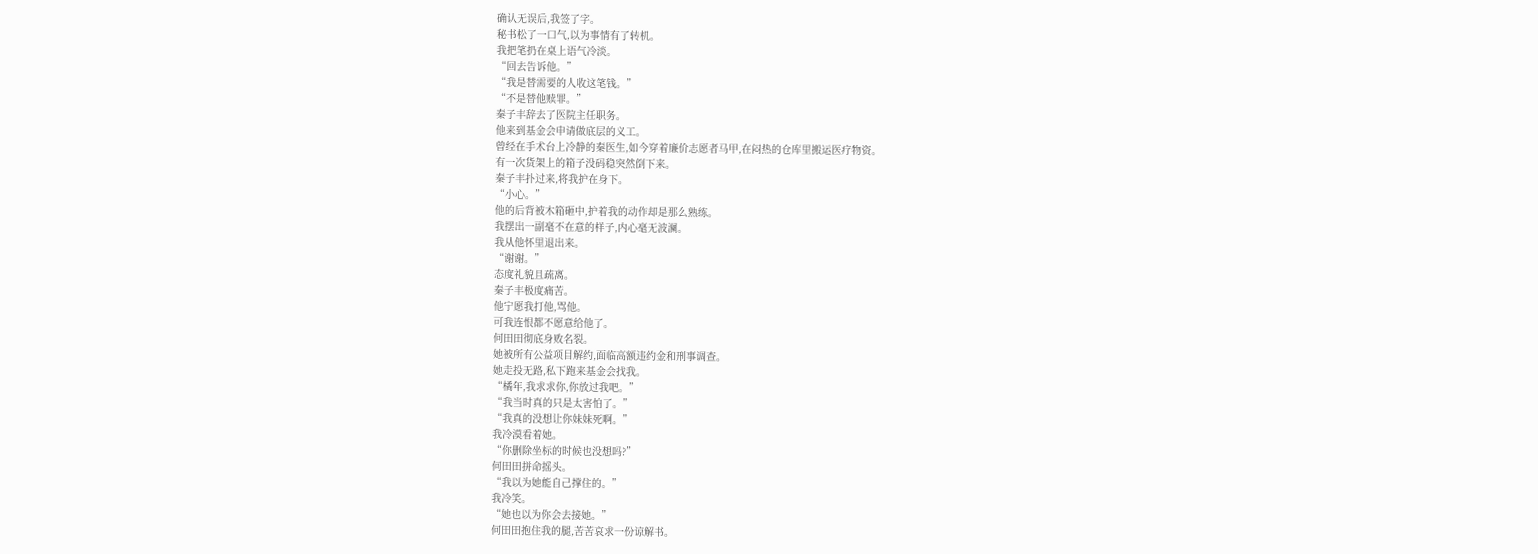确认无误后,我签了字。
秘书松了一口气,以为事情有了转机。
我把笔扔在桌上语气冷淡。
“回去告诉他。”
“我是替需要的人收这笔钱。”
“不是替他赎罪。”
秦子丰辞去了医院主任职务。
他来到基金会申请做底层的义工。
曾经在手术台上冷静的秦医生,如今穿着廉价志愿者马甲,在闷热的仓库里搬运医疗物资。
有一次货架上的箱子没码稳突然倒下来。
秦子丰扑过来,将我护在身下。
“小心。”
他的后背被木箱砸中,护着我的动作却是那么熟练。
我摆出一副毫不在意的样子,内心毫无波澜。
我从他怀里退出来。
“谢谢。”
态度礼貌且疏离。
秦子丰极度痛苦。
他宁愿我打他,骂他。
可我连恨都不愿意给他了。
何田田彻底身败名裂。
她被所有公益项目解约,面临高额违约金和刑事调查。
她走投无路,私下跑来基金会找我。
“橘年,我求求你,你放过我吧。”
“我当时真的只是太害怕了。”
“我真的没想让你妹妹死啊。”
我冷漠看着她。
“你删除坐标的时候也没想吗?”
何田田拼命摇头。
“我以为她能自己撑住的。”
我冷笑。
“她也以为你会去接她。”
何田田抱住我的腿,苦苦哀求一份谅解书。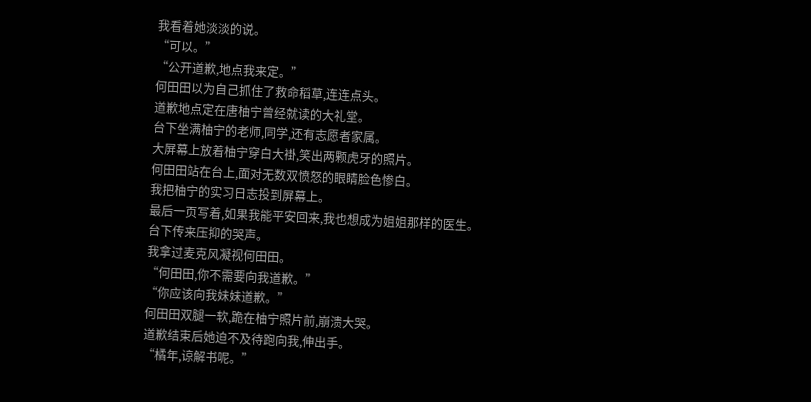我看着她淡淡的说。
“可以。”
“公开道歉,地点我来定。”
何田田以为自己抓住了救命稻草,连连点头。
道歉地点定在唐柚宁曾经就读的大礼堂。
台下坐满柚宁的老师,同学,还有志愿者家属。
大屏幕上放着柚宁穿白大褂,笑出两颗虎牙的照片。
何田田站在台上,面对无数双愤怒的眼睛脸色惨白。
我把柚宁的实习日志投到屏幕上。
最后一页写着,如果我能平安回来,我也想成为姐姐那样的医生。
台下传来压抑的哭声。
我拿过麦克风凝视何田田。
“何田田,你不需要向我道歉。”
“你应该向我妹妹道歉。”
何田田双腿一软,跪在柚宁照片前,崩溃大哭。
道歉结束后她迫不及待跑向我,伸出手。
“橘年,谅解书呢。”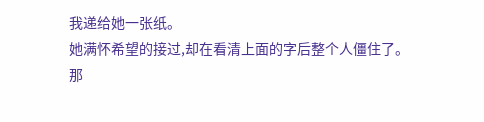我递给她一张纸。
她满怀希望的接过,却在看清上面的字后整个人僵住了。
那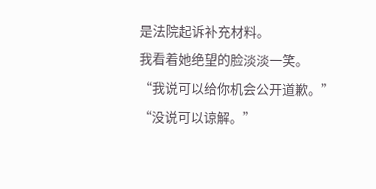是法院起诉补充材料。
我看着她绝望的脸淡淡一笑。
“我说可以给你机会公开道歉。”
“没说可以谅解。”